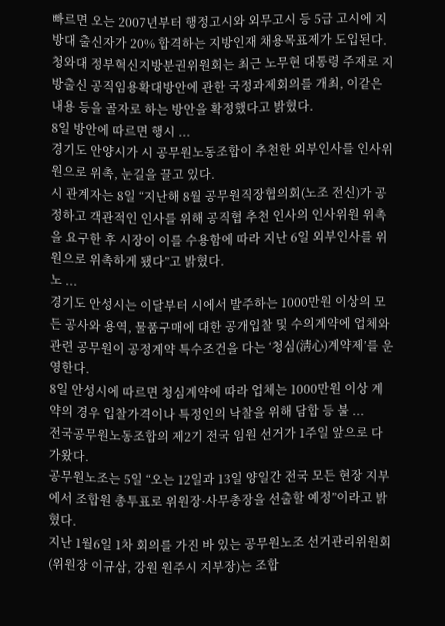빠르면 오는 2007년부터 행정고시와 외무고시 등 5급 고시에 지방대 출신자가 20% 합격하는 지방인재 채용목표제가 도입된다.
청와대 정부혁신지방분권위원회는 최근 노무현 대통령 주재로 지방출신 공직임용확대방안에 관한 국정과제회의를 개최, 이같은 내용 등을 골자로 하는 방안을 확정했다고 밝혔다.
8일 방안에 따르면 행시 ...
경기도 안양시가 시 공무원노동조합이 추천한 외부인사를 인사위원으로 위촉, 눈길을 끌고 있다.
시 관계자는 8일 “지난해 8월 공무원직장협의회(노조 전신)가 공정하고 객관적인 인사를 위해 공직협 추천 인사의 인사위원 위촉을 요구한 후 시장이 이를 수용함에 따라 지난 6일 외부인사를 위원으로 위촉하게 됐다”고 밝혔다.
노 ...
경기도 안성시는 이달부터 시에서 발주하는 1000만원 이상의 모든 공사와 용역, 물품구매에 대한 공개입찰 및 수의계약에 업체와 관련 공무원이 공정계약 특수조건을 다는 ‘청심(淸心)계약제’를 운영한다.
8일 안성시에 따르면 청심계약에 따라 업체는 1000만원 이상 계약의 경우 입찰가격이나 특정인의 낙찰을 위해 담합 등 불 ...
전국공무원노동조합의 제2기 전국 임원 선거가 1주일 앞으로 다가왔다.
공무원노조는 5일 “오는 12일과 13일 양일간 전국 모든 현장 지부에서 조합원 총투표로 위원장·사무총장을 선출할 예정”이라고 밝혔다.
지난 1월6일 1차 회의를 가진 바 있는 공무원노조 선거관리위원회(위원장 이규삼, 강원 원주시 지부장)는 조합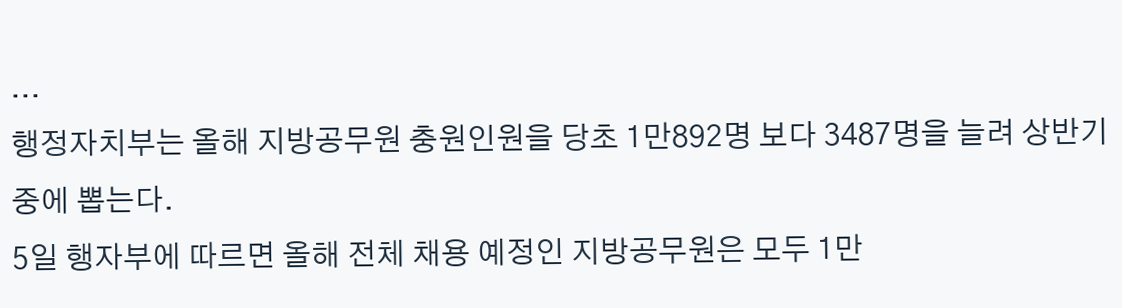...
행정자치부는 올해 지방공무원 충원인원을 당초 1만892명 보다 3487명을 늘려 상반기 중에 뽑는다.
5일 행자부에 따르면 올해 전체 채용 예정인 지방공무원은 모두 1만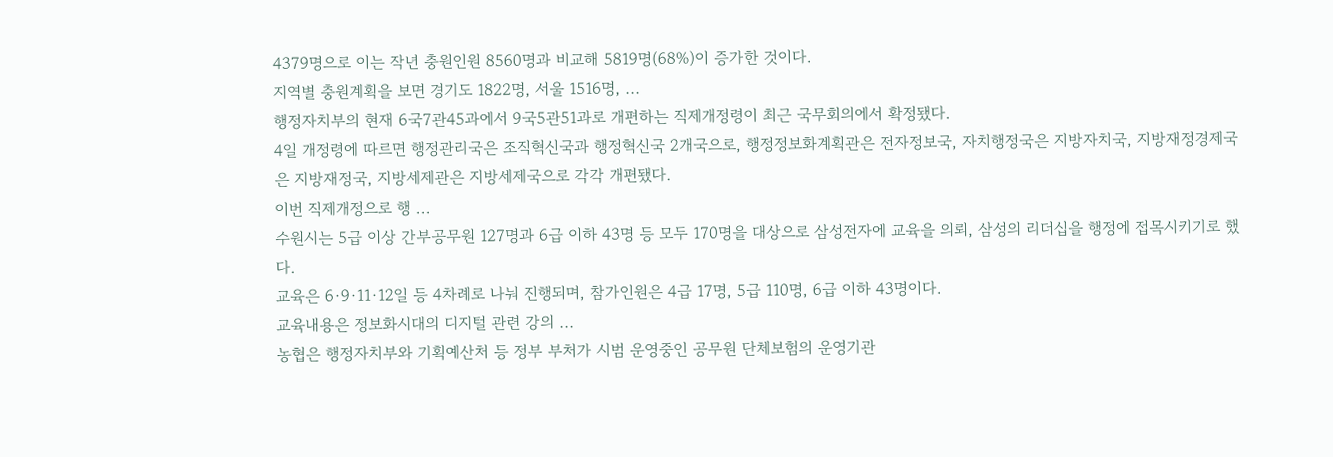4379명으로 이는 작년 충원인원 8560명과 비교해 5819명(68%)이 증가한 것이다.
지역별 충원계획을 보면 경기도 1822명, 서울 1516명, ...
행정자치부의 현재 6국7관45과에서 9국5관51과로 개편하는 직제개정령이 최근 국무회의에서 확정됐다.
4일 개정령에 따르면 행정관리국은 조직혁신국과 행정혁신국 2개국으로, 행정정보화계획관은 전자정보국, 자치행정국은 지방자치국, 지방재정경제국은 지방재정국, 지방세제관은 지방세제국으로 각각 개편됐다.
이번 직제개정으로 행 ...
수원시는 5급 이상 간부공무원 127명과 6급 이하 43명 등 모두 170명을 대상으로 삼성전자에 교육을 의뢰, 삼성의 리더십을 행정에 접목시키기로 했다.
교육은 6·9·11·12일 등 4차례로 나눠 진행되며, 참가인원은 4급 17명, 5급 110명, 6급 이하 43명이다.
교육내용은 정보화시대의 디지털 관련 강의 ...
농협은 행정자치부와 기획예산처 등 정부 부처가 시범 운영중인 공무원 단체보험의 운영기관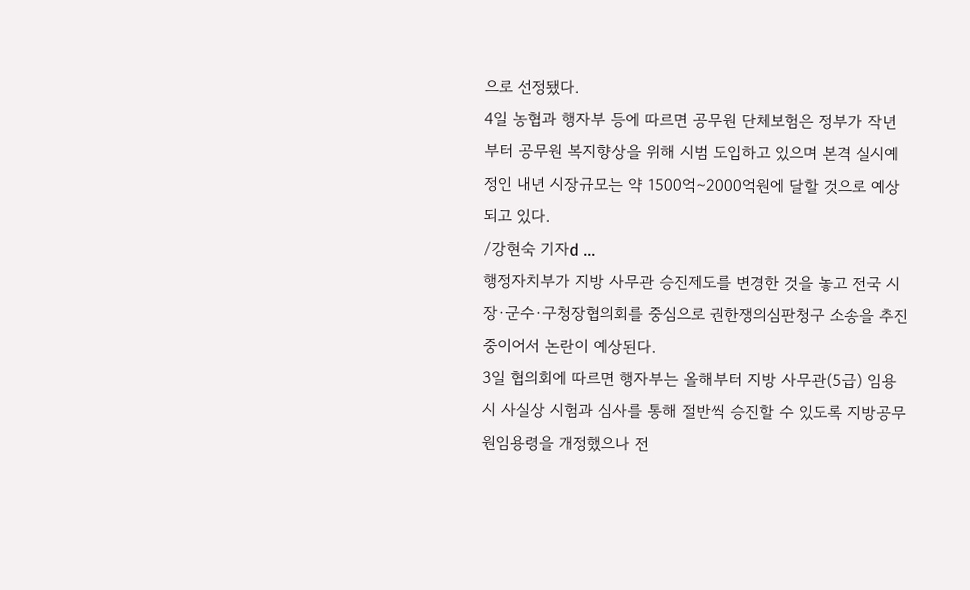으로 선정됐다.
4일 농협과 행자부 등에 따르면 공무원 단체보험은 정부가 작년부터 공무원 복지향상을 위해 시범 도입하고 있으며 본격 실시예정인 내년 시장규모는 약 1500억∼2000억원에 달할 것으로 예상되고 있다.
/강현숙 기자d ...
행정자치부가 지방 사무관 승진제도를 변경한 것을 놓고 전국 시장·군수·구청장협의회를 중심으로 권한쟁의심판청구 소송을 추진중이어서 논란이 예상된다.
3일 협의회에 따르면 행자부는 올해부터 지방 사무관(5급) 임용시 사실상 시험과 심사를 통해 절반씩 승진할 수 있도록 지방공무원임용령을 개정했으나 전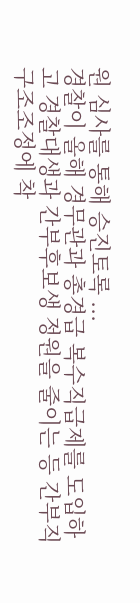원 심사를 통해 승진토록 ...
경찰이 올해 경무관과 총경급 복수직급제를 도입하고 경찰대생과 간부후보생 정원을 줄이는 등 간부직 구조조정에 착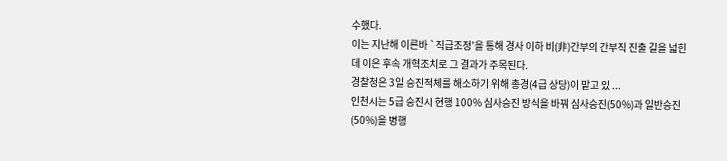수했다.
이는 지난해 이른바 `직급조정’을 통해 경사 이하 비(非)간부의 간부직 진출 길을 넓힌 데 이은 후속 개혁조치로 그 결과가 주목된다.
경찰청은 3일 승진적체를 해소하기 위해 총경(4급 상당)이 맡고 있 ...
인천시는 5급 승진시 현행 100% 심사승진 방식을 바꿔 심사승진(50%)과 일반승진(50%)을 병행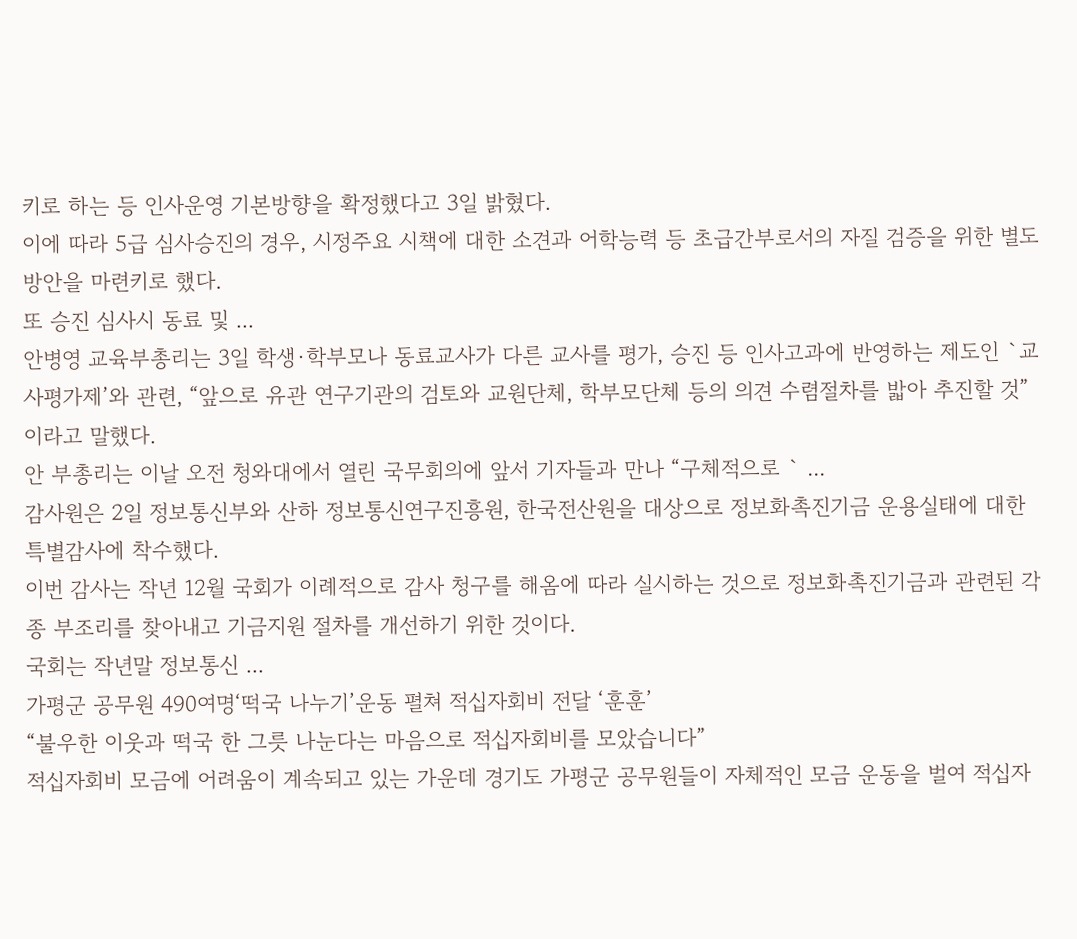키로 하는 등 인사운영 기본방향을 확정했다고 3일 밝혔다.
이에 따라 5급 심사승진의 경우, 시정주요 시책에 대한 소견과 어학능력 등 초급간부로서의 자질 검증을 위한 별도 방안을 마련키로 했다.
또 승진 심사시 동료 및 ...
안병영 교육부총리는 3일 학생·학부모나 동료교사가 다른 교사를 평가, 승진 등 인사고과에 반영하는 제도인 `교사평가제’와 관련, “앞으로 유관 연구기관의 검토와 교원단체, 학부모단체 등의 의견 수렴절차를 밟아 추진할 것”이라고 말했다.
안 부총리는 이날 오전 청와대에서 열린 국무회의에 앞서 기자들과 만나 “구체적으로 ` ...
감사원은 2일 정보통신부와 산하 정보통신연구진흥원, 한국전산원을 대상으로 정보화촉진기금 운용실태에 대한 특별감사에 착수했다.
이번 감사는 작년 12월 국회가 이례적으로 감사 청구를 해옴에 따라 실시하는 것으로 정보화촉진기금과 관련된 각종 부조리를 찾아내고 기금지원 절차를 개선하기 위한 것이다.
국회는 작년말 정보통신 ...
가평군 공무원 490여명‘떡국 나누기’운동 펼쳐 적십자회비 전달 ‘훈훈’
“불우한 이웃과 떡국 한 그릇 나눈다는 마음으로 적십자회비를 모았습니다”
적십자회비 모금에 어려움이 계속되고 있는 가운데 경기도 가평군 공무원들이 자체적인 모금 운동을 벌여 적십자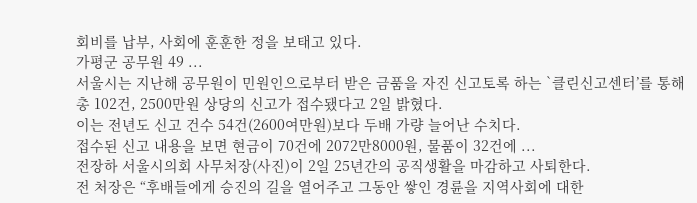회비를 납부, 사회에 훈훈한 정을 보태고 있다.
가평군 공무원 49 ...
서울시는 지난해 공무원이 민원인으로부터 받은 금품을 자진 신고토록 하는 `클린신고센터’를 통해 총 102건, 2500만원 상당의 신고가 접수됐다고 2일 밝혔다.
이는 전년도 신고 건수 54건(2600여만원)보다 두배 가량 늘어난 수치다.
접수된 신고 내용을 보면 현금이 70건에 2072만8000원, 물품이 32건에 ...
전장하 서울시의회 사무처장(사진)이 2일 25년간의 공직생활을 마감하고 사퇴한다.
전 처장은 “후배들에게 승진의 길을 열어주고 그동안 쌓인 경륜을 지역사회에 대한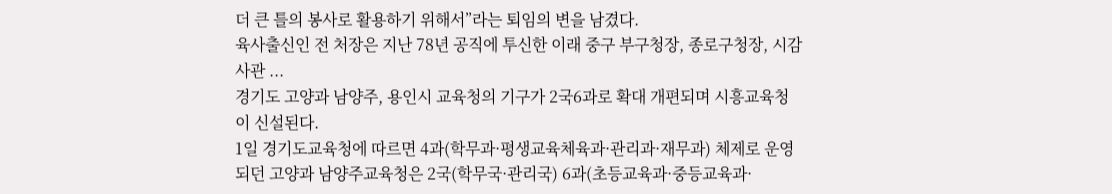더 큰 틀의 봉사로 활용하기 위해서”라는 퇴임의 변을 남겼다.
육사출신인 전 처장은 지난 78년 공직에 투신한 이래 중구 부구청장, 종로구청장, 시감사관 ...
경기도 고양과 남양주, 용인시 교육청의 기구가 2국6과로 확대 개편되며 시흥교육청이 신설된다.
1일 경기도교육청에 따르면 4과(학무과·평생교육체육과·관리과·재무과) 체제로 운영되던 고양과 남양주교육청은 2국(학무국·관리국) 6과(초등교육과·중등교육과·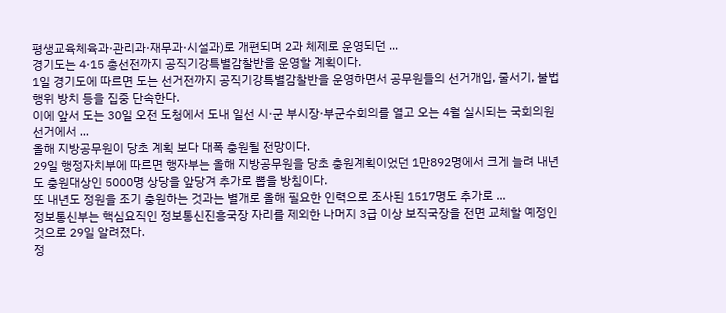평생교육체육과·관리과·재무과·시설과)로 개편되며 2과 체제로 운영되던 ...
경기도는 4·15 총선전까지 공직기강특별감찰반을 운영할 계획이다.
1일 경기도에 따르면 도는 선거전까지 공직기강특별감찰반을 운영하면서 공무원들의 선거개입, 줄서기, 불법행위 방치 등을 집중 단속한다.
이에 앞서 도는 30일 오전 도청에서 도내 일선 시·군 부시장·부군수회의를 열고 오는 4월 실시되는 국회의원 선거에서 ...
올해 지방공무원이 당초 계획 보다 대폭 충원될 전망이다.
29일 행정자치부에 따르면 행자부는 올해 지방공무원을 당초 충원계획이었던 1만892명에서 크게 늘려 내년도 충원대상인 5000명 상당을 앞당겨 추가로 뽑을 방침이다.
또 내년도 정원을 조기 충원하는 것과는 별개로 올해 필요한 인력으로 조사된 1517명도 추가로 ...
정보통신부는 핵심요직인 정보통신진흥국장 자리를 제외한 나머지 3급 이상 보직국장을 전면 교체할 예정인 것으로 29일 알려졌다.
정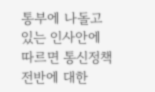통부에 나돌고 있는 인사안에 따르면 통신정책 전반에 대한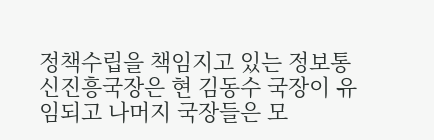정책수립을 책임지고 있는 정보통신진흥국장은 현 김동수 국장이 유임되고 나머지 국장들은 모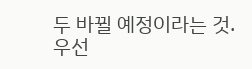두 바뀔 예정이라는 것.
우선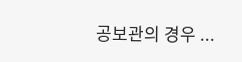공보관의 경우 ...